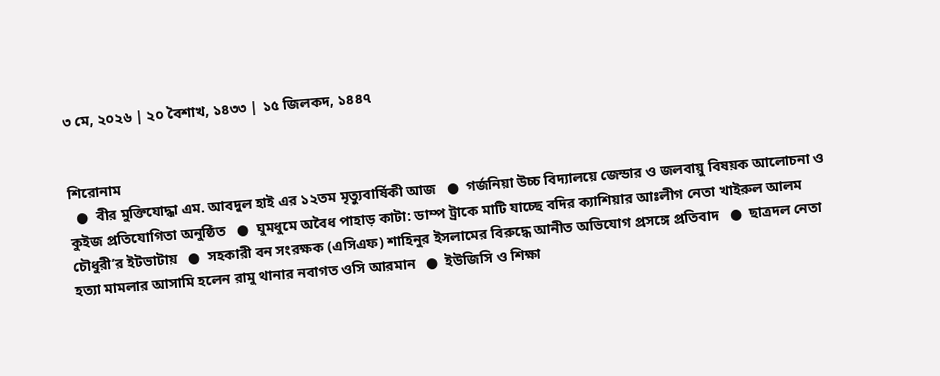৩ মে, ২০২৬ | ২০ বৈশাখ, ১৪৩৩ | ১৫ জিলকদ, ১৪৪৭


শিরোনাম
  ●  বীর মুক্তিযোদ্ধা এম. আবদুল হাই এর ১২তম মৃত্যুবার্ষিকী আজ   ●  গর্জনিয়া উচ্চ বিদ্যালয়ে জেন্ডার ও জলবায়ু বিষয়ক আলোচনা ও কুইজ প্রতিযোগিতা অনুষ্ঠিত   ●  ঘুমধুমে অবৈধ পাহাড় কাটা: ডাম্প ট্রাকে মাটি যাচ্ছে বদির ক্যাশিয়ার আঃলীগ নেতা খাইরুল আলম চৌধুরী’র ইটভাটায়   ●  সহকারী বন সংরক্ষক (এসিএফ) শাহিনুর ইসলামের বিরুদ্ধে আনীত অভিযোগ প্রসঙ্গে প্রতিবাদ   ●  ছাত্রদল নেতা হত্যা মামলার আসামি হলেন রামু থানার নবাগত ওসি আরমান   ●  ইউজিসি ও শিক্ষা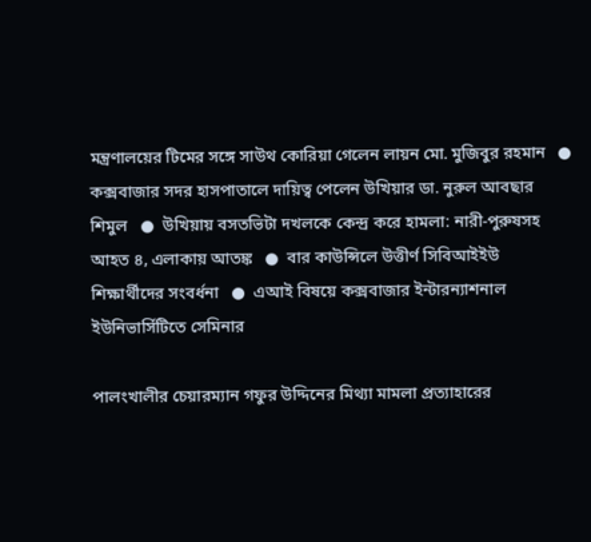মন্ত্রণালয়ের টিমের সঙ্গে সাউথ কোরিয়া গেলেন লায়ন মো. মুজিবুর রহমান   ●  কক্সবাজার সদর হাসপাতালে দায়িত্ব পেলেন উখিয়ার ডা. নুরুল আবছার শিমুল   ●  উখিয়ায় বসতভিটা দখলকে কেন্দ্র করে হামলা: নারী-পুরুষসহ আহত ৪, এলাকায় আতঙ্ক   ●  বার কাউন্সিলে উত্তীর্ণ সিবিআইইউ শিক্ষার্থীদের সংবর্ধনা   ●  এআই বিষয়ে কক্সবাজার ইন্টারন্যাশনাল ইউনিভার্সিটিতে সেমিনার

পালংখালীর চেয়ারম্যান গফুর উদ্দিনের মিথ্যা মামলা প্রত্যাহারের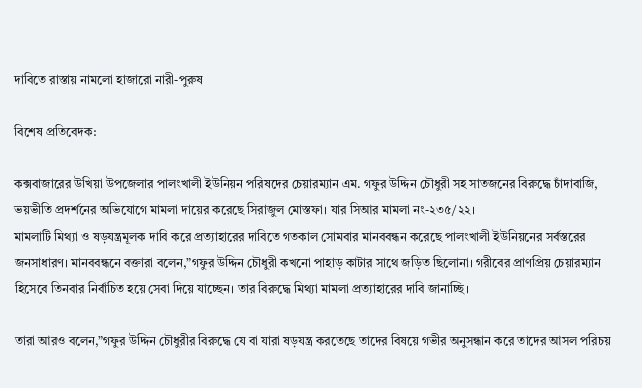দাবিতে রাস্তায় নামলো হাজারো নারী-পুরুষ

বিশেষ প্রতিবেদক:

কক্সবাজারের উখিয়া উপজেলার পালংখালী ইউনিয়ন পরিষদের চেয়ারম্যান এম. গফুর উদ্দিন চৌধুরী সহ সাতজনের বিরুদ্ধে চাঁদাবাজি, ভয়ভীতি প্রদর্শনের অভিযোগে মামলা দায়ের করেছে সিরাজুল মোস্তফা। যার সিআর মামলা নং-২৩৫/২২।
মামলাটি মিথ্যা ও ষড়যন্ত্রমূলক দাবি করে প্রত্যাহারের দাবিতে গতকাল সোমবার মানববন্ধন করেছে পালংখালী ইউনিয়নের সর্বস্তরের জনসাধারণ। মানববন্ধনে বক্তারা বলেন,”গফুর উদ্দিন চৌধুরী কখনো পাহাড় কাটার সাথে জড়িত ছিলোনা। গরীবের প্রাণপ্রিয় চেয়ারম্যান হিসেবে তিনবার নির্বাচিত হয়ে সেবা দিয়ে যাচ্ছেন। তার বিরুদ্ধে মিথ্যা মামলা প্রত্যাহারের দাবি জানাচ্ছি।

তারা আরও বলেন,”গফুর উদ্দিন চৌধুরীর বিরুদ্ধে যে বা যারা ষড়যন্ত্র করতেছে তাদের বিষয়ে গভীর অনুসন্ধান করে তাদের আসল পরিচয়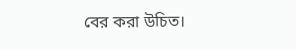বের করা উচিত।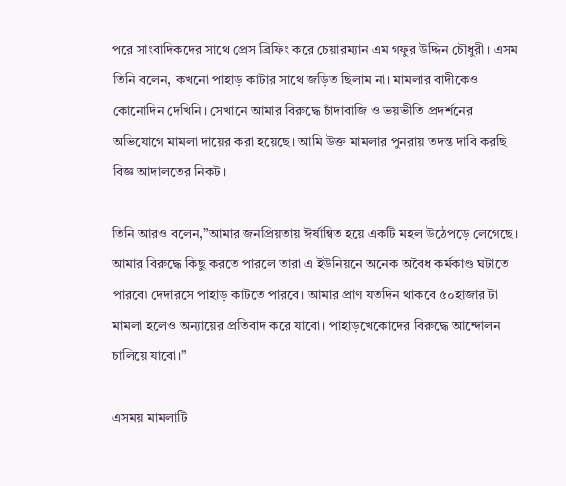পরে সাংবাদিকদের সাথে প্রেস ব্রিফিং করে চেয়ারম্যান এম গফুর উদ্দিন চৌধুরী। এসম তিনি বলেন, কখনো পাহাড় কাটার সাথে জড়িত ছিলাম না। মামলার বাদীকেও কোনোদিন দেখিনি। সেখানে আমার বিরুদ্ধে চাঁদাবাজি ও ভয়ভীতি প্রদর্শনের অভিযোগে মামলা দায়ের করা হয়েছে। আমি উক্ত মামলার পুনরায় তদন্ত দাবি করছি বিজ্ঞ আদালতের নিকট।

তিনি আরও বলেন,”আমার জনপ্রিয়তায় ঈর্ষান্বিত হয়ে একটি মহল উঠেপড়ে লেগেছে। আমার বিরুদ্ধে কিছু করতে পারলে তারা এ ইউনিয়নে অনেক অবৈধ কর্মকাণ্ড ঘটাতে পারবে৷ দেদারসে পাহাড় কাটতে পারবে। আমার প্রাণ যতদিন থাকবে ৫০হাজার টা মামলা হলেও অন্যায়ের প্রতিবাদ করে যাবো। পাহাড়খেকোদের বিরুদ্ধে আন্দোলন চালিয়ে যাবো।”

এসময় মামলাটি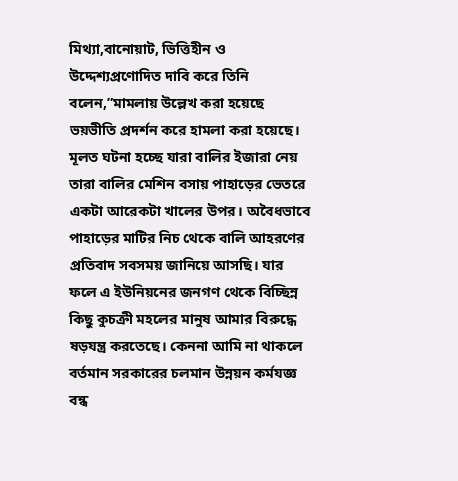মিথ্যা,বানোয়াট, ভিত্তিহীন ও উদ্দেশ্যপ্রণোদিত দাবি করে তিনি বলেন,”মামলায় উল্লেখ করা হয়েছে ভয়ভীতি প্রদর্শন করে হামলা করা হয়েছে। মূলত ঘটনা হচ্ছে যারা বালির ইজারা নেয় তারা বালির মেশিন বসায় পাহাড়ের ভেতরে একটা আরেকটা খালের উপর। অবৈধভাবে পাহাড়ের মাটির নিচ থেকে বালি আহরণের প্রতিবাদ সবসময় জানিয়ে আসছি। যার ফলে এ ইউনিয়নের জনগণ থেকে বিচ্ছিন্ন কিছু কুচক্রী মহলের মানুষ আমার বিরুদ্ধে ষড়যন্ত্র করতেছে। কেননা আমি না থাকলে বর্তমান সরকারের চলমান উন্নয়ন কর্মযজ্ঞ বন্ধ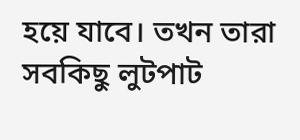হয়ে যাবে। তখন তারা সবকিছু লুটপাট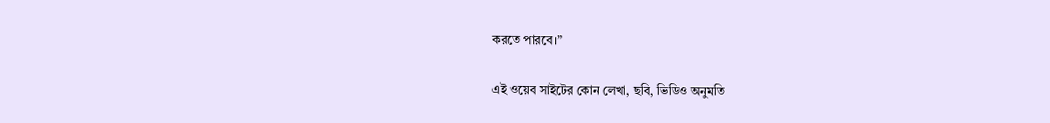করতে পারবে।”

এই ওয়েব সাইটের কোন লেখা, ছবি, ভিডিও অনুমতি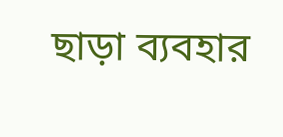ছাড়া ব্যবহার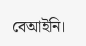বেআইনি।